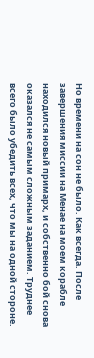Но времени на сон не было. Как всегда. После завершения миссии на Менае на моем корабле находился новый примарх, и собственно бой снова оказался не самым сложным заданием. Труднее всего было убедить всех, что мы на одной стороне.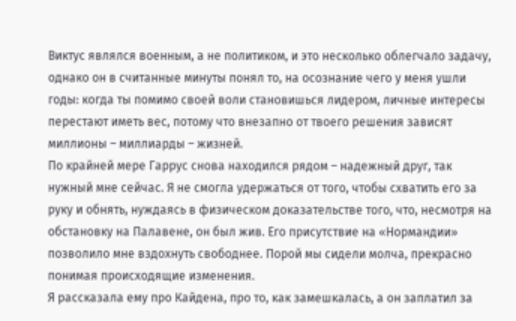Виктус являлся военным, а не политиком, и это несколько облегчало задачу, однако он в считанные минуты понял то, на осознание чего у меня ушли годы: когда ты помимо своей воли становишься лидером, личные интересы перестают иметь вес, потому что внезапно от твоего решения зависят миллионы – миллиарды – жизней.
По крайней мере Гаррус снова находился рядом – надежный друг, так нужный мне сейчас. Я не смогла удержаться от того, чтобы схватить его за руку и обнять, нуждаясь в физическом доказательстве того, что, несмотря на обстановку на Палавене, он был жив. Его присутствие на «Нормандии» позволило мне вздохнуть свободнее. Порой мы сидели молча, прекрасно понимая происходящие изменения.
Я рассказала ему про Кайдена, про то, как замешкалась, а он заплатил за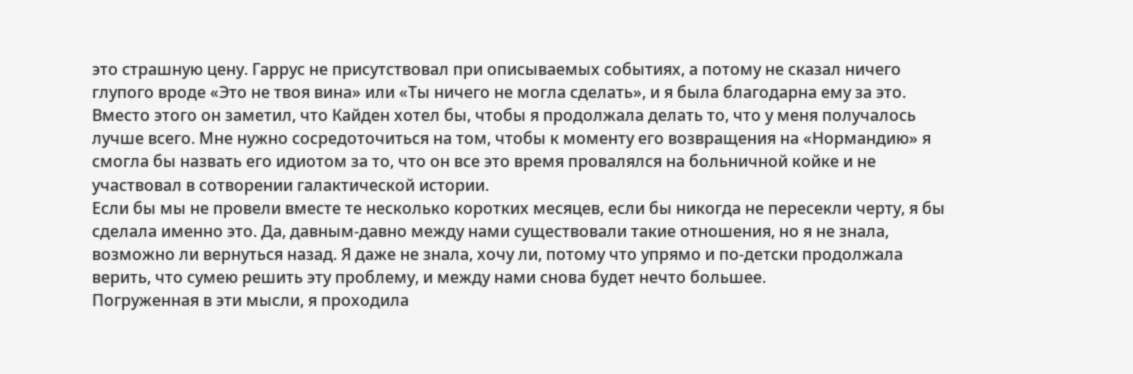это страшную цену. Гаррус не присутствовал при описываемых событиях, а потому не сказал ничего глупого вроде «Это не твоя вина» или «Ты ничего не могла сделать», и я была благодарна ему за это. Вместо этого он заметил, что Кайден хотел бы, чтобы я продолжала делать то, что у меня получалось лучше всего. Мне нужно сосредоточиться на том, чтобы к моменту его возвращения на «Нормандию» я смогла бы назвать его идиотом за то, что он все это время провалялся на больничной койке и не участвовал в сотворении галактической истории.
Если бы мы не провели вместе те несколько коротких месяцев, если бы никогда не пересекли черту, я бы сделала именно это. Да, давным-давно между нами существовали такие отношения, но я не знала, возможно ли вернуться назад. Я даже не знала, хочу ли, потому что упрямо и по-детски продолжала верить, что сумею решить эту проблему, и между нами снова будет нечто большее.
Погруженная в эти мысли, я проходила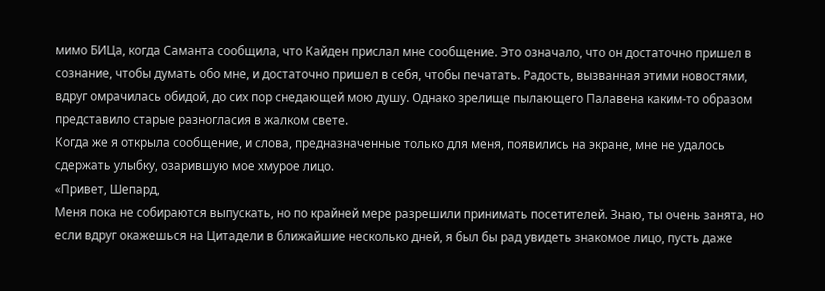мимо БИЦа, когда Саманта сообщила, что Кайден прислал мне сообщение. Это означало, что он достаточно пришел в сознание, чтобы думать обо мне, и достаточно пришел в себя, чтобы печатать. Радость, вызванная этими новостями, вдруг омрачилась обидой, до сих пор снедающей мою душу. Однако зрелище пылающего Палавена каким-то образом представило старые разногласия в жалком свете.
Когда же я открыла сообщение, и слова, предназначенные только для меня, появились на экране, мне не удалось сдержать улыбку, озарившую мое хмурое лицо.
«Привет, Шепард,
Меня пока не собираются выпускать, но по крайней мере разрешили принимать посетителей. Знаю, ты очень занята, но если вдруг окажешься на Цитадели в ближайшие несколько дней, я был бы рад увидеть знакомое лицо, пусть даже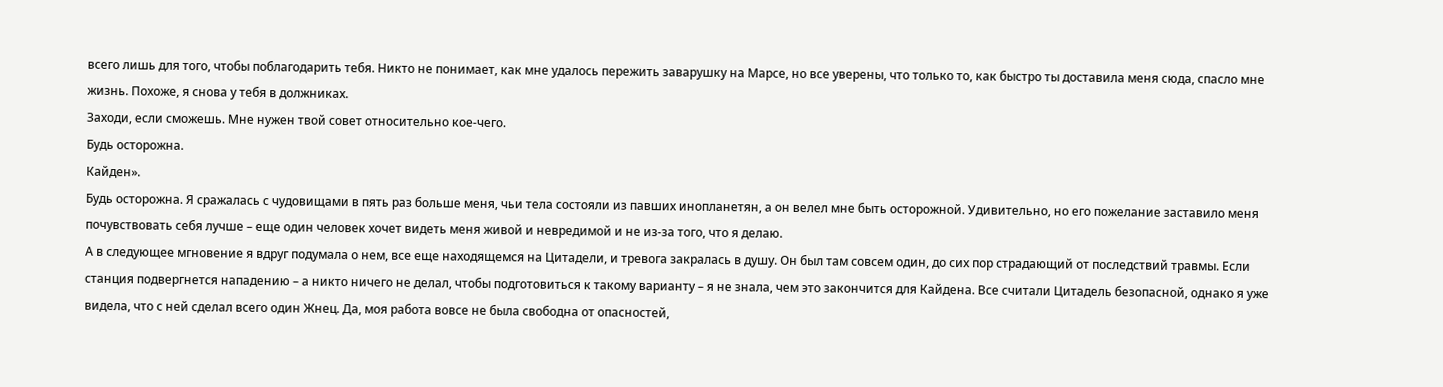всего лишь для того, чтобы поблагодарить тебя. Никто не понимает, как мне удалось пережить заварушку на Марсе, но все уверены, что только то, как быстро ты доставила меня сюда, спасло мне жизнь. Похоже, я снова у тебя в должниках.
Заходи, если сможешь. Мне нужен твой совет относительно кое-чего.
Будь осторожна.
Кайден».
Будь осторожна. Я сражалась с чудовищами в пять раз больше меня, чьи тела состояли из павших инопланетян, а он велел мне быть осторожной. Удивительно, но его пожелание заставило меня почувствовать себя лучше – еще один человек хочет видеть меня живой и невредимой и не из-за того, что я делаю.
А в следующее мгновение я вдруг подумала о нем, все еще находящемся на Цитадели, и тревога закралась в душу. Он был там совсем один, до сих пор страдающий от последствий травмы. Если станция подвергнется нападению – а никто ничего не делал, чтобы подготовиться к такому варианту – я не знала, чем это закончится для Кайдена. Все считали Цитадель безопасной, однако я уже видела, что с ней сделал всего один Жнец. Да, моя работа вовсе не была свободна от опасностей,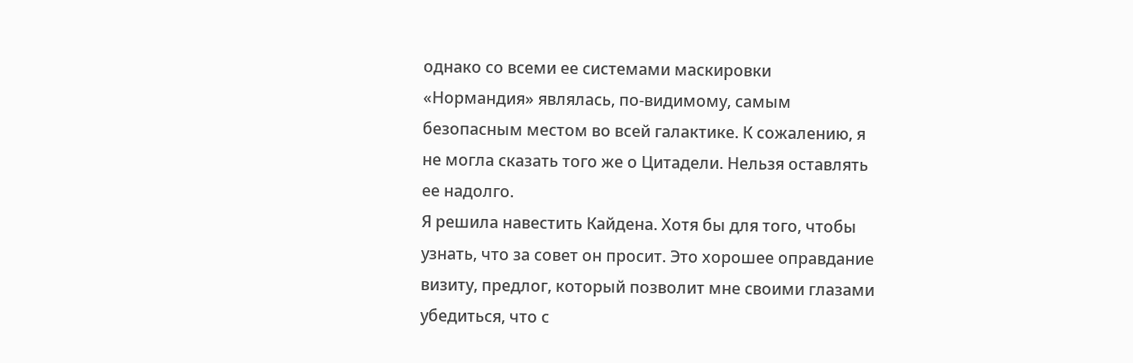однако со всеми ее системами маскировки «Нормандия» являлась, по-видимому, самым безопасным местом во всей галактике. К сожалению, я не могла сказать того же о Цитадели. Нельзя оставлять ее надолго.
Я решила навестить Кайдена. Хотя бы для того, чтобы узнать, что за совет он просит. Это хорошее оправдание визиту, предлог, который позволит мне своими глазами убедиться, что с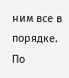ним все в порядке. По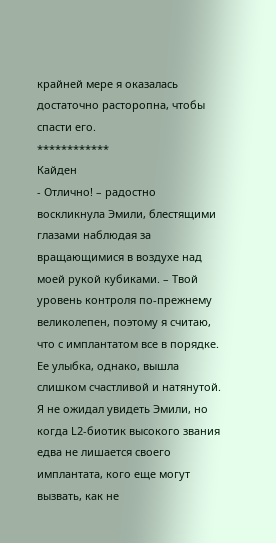крайней мере я оказалась достаточно расторопна, чтобы спасти его.
************
Кайден
- Отлично! – радостно воскликнула Эмили, блестящими глазами наблюдая за вращающимися в воздухе над моей рукой кубиками. – Твой уровень контроля по-прежнему великолепен, поэтому я считаю, что с имплантатом все в порядке.
Ее улыбка, однако, вышла слишком счастливой и натянутой. Я не ожидал увидеть Эмили, но когда L2-биотик высокого звания едва не лишается своего имплантата, кого еще могут вызвать, как не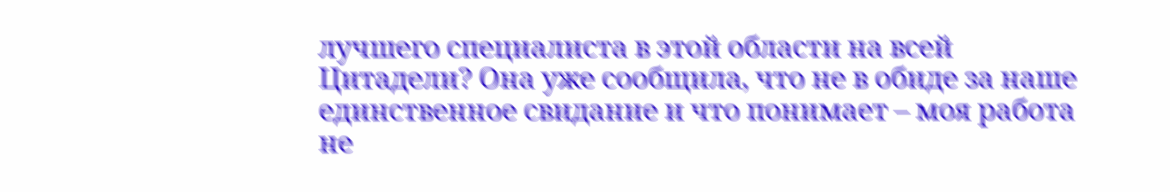лучшего специалиста в этой области на всей Цитадели? Она уже сообщила, что не в обиде за наше единственное свидание и что понимает – моя работа не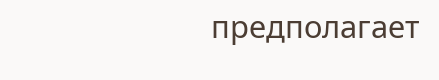предполагает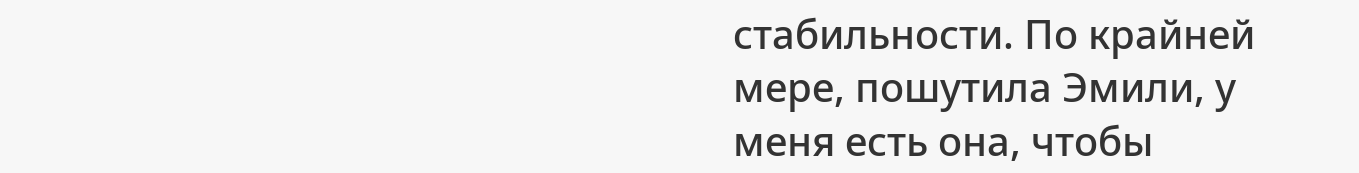стабильности. По крайней мере, пошутила Эмили, у меня есть она, чтобы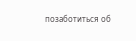позаботиться об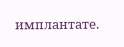имплантате.